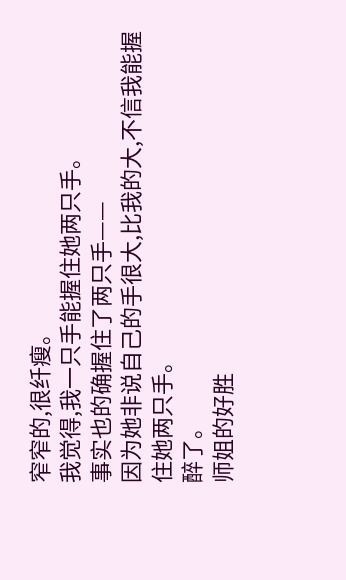窄窄的,很纤瘦。
我觉得,我一只手能握住她两只手。
事实也的确握住了两只手——
因为她非说自己的手很大,比我的大,不信我能握住她两只手。
醉了。
师姐的好胜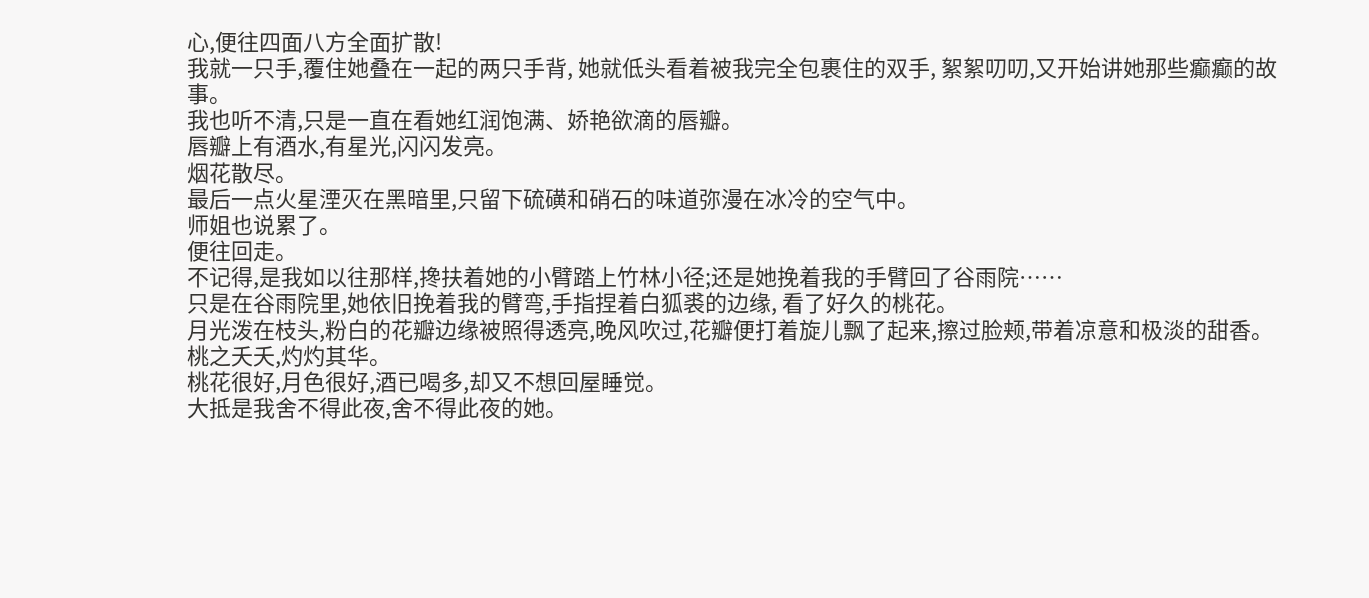心,便往四面八方全面扩散!
我就一只手,覆住她叠在一起的两只手背, 她就低头看着被我完全包裹住的双手, 絮絮叨叨,又开始讲她那些癫癫的故事。
我也听不清,只是一直在看她红润饱满、娇艳欲滴的唇瓣。
唇瓣上有酒水,有星光,闪闪发亮。
烟花散尽。
最后一点火星湮灭在黑暗里,只留下硫磺和硝石的味道弥漫在冰冷的空气中。
师姐也说累了。
便往回走。
不记得,是我如以往那样,搀扶着她的小臂踏上竹林小径;还是她挽着我的手臂回了谷雨院……
只是在谷雨院里,她依旧挽着我的臂弯,手指捏着白狐裘的边缘, 看了好久的桃花。
月光泼在枝头,粉白的花瓣边缘被照得透亮,晚风吹过,花瓣便打着旋儿飘了起来,擦过脸颊,带着凉意和极淡的甜香。
桃之夭夭,灼灼其华。
桃花很好,月色很好,酒已喝多,却又不想回屋睡觉。
大抵是我舍不得此夜,舍不得此夜的她。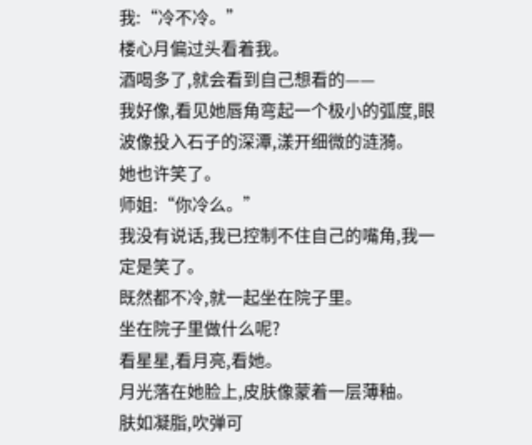我:“冷不冷。”
楼心月偏过头看着我。
酒喝多了,就会看到自己想看的——
我好像,看见她唇角弯起一个极小的弧度,眼波像投入石子的深潭,漾开细微的涟漪。
她也许笑了。
师姐:“你冷么。”
我没有说话,我已控制不住自己的嘴角,我一定是笑了。
既然都不冷,就一起坐在院子里。
坐在院子里做什么呢?
看星星,看月亮,看她。
月光落在她脸上,皮肤像蒙着一层薄釉。
肤如凝脂,吹弹可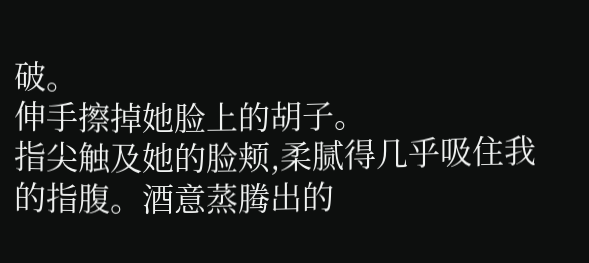破。
伸手擦掉她脸上的胡子。
指尖触及她的脸颊,柔腻得几乎吸住我的指腹。酒意蒸腾出的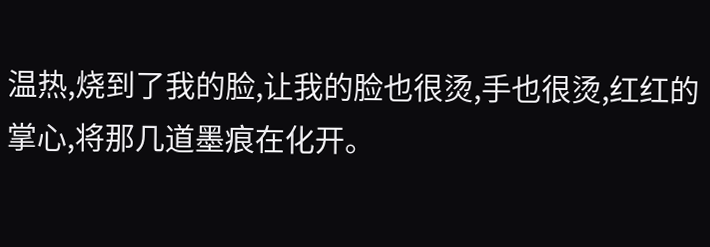温热,烧到了我的脸,让我的脸也很烫,手也很烫,红红的掌心,将那几道墨痕在化开。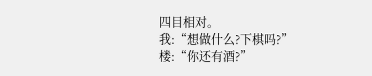四目相对。
我:“想做什么?下棋吗?”
楼:“你还有酒?”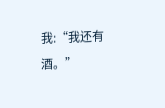我:“我还有酒。”